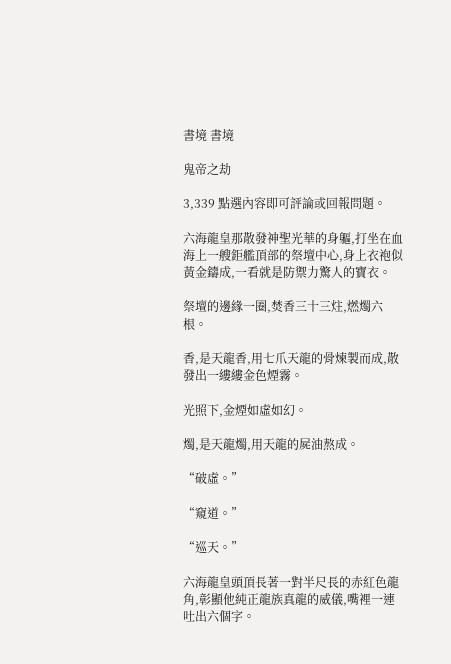書境 書境

鬼帝之劫

3,339 點選內容即可評論或回報問題。

六海龍皇那散發神聖光華的身軀,打坐在血海上一艘鉅艦頂部的祭壇中心,身上衣袍似黃金鑄成,一看就是防禦力驚人的寶衣。

祭壇的邊緣一圈,焚香三十三炷,燃燭六根。

香,是天龍香,用七爪天龍的骨煉製而成,散發出一縷縷金色煙霧。

光照下,金煙如虛如幻。

燭,是天龍燭,用天龍的屍油熬成。

“破虛。”

“窺道。”

“巡天。”

六海龍皇頭頂長著一對半尺長的赤紅色龍角,彰顯他純正龍族真龍的威儀,嘴裡一連吐出六個字。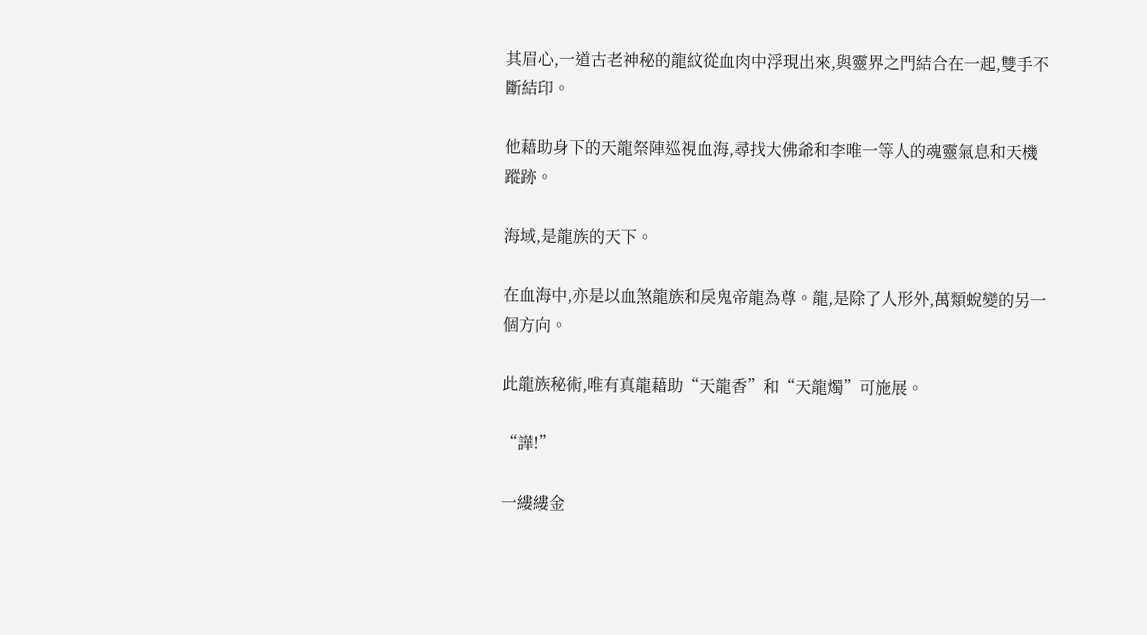其眉心,一道古老神秘的龍紋從血肉中浮現出來,與靈界之門結合在一起,雙手不斷結印。

他藉助身下的天龍祭陣巡視血海,尋找大佛爺和李唯一等人的魂靈氣息和天機蹤跡。

海域,是龍族的天下。

在血海中,亦是以血煞龍族和戾鬼帝龍為尊。龍,是除了人形外,萬類蛻變的另一個方向。

此龍族秘術,唯有真龍藉助“天龍香”和“天龍燭”可施展。

“譁!”

一縷縷金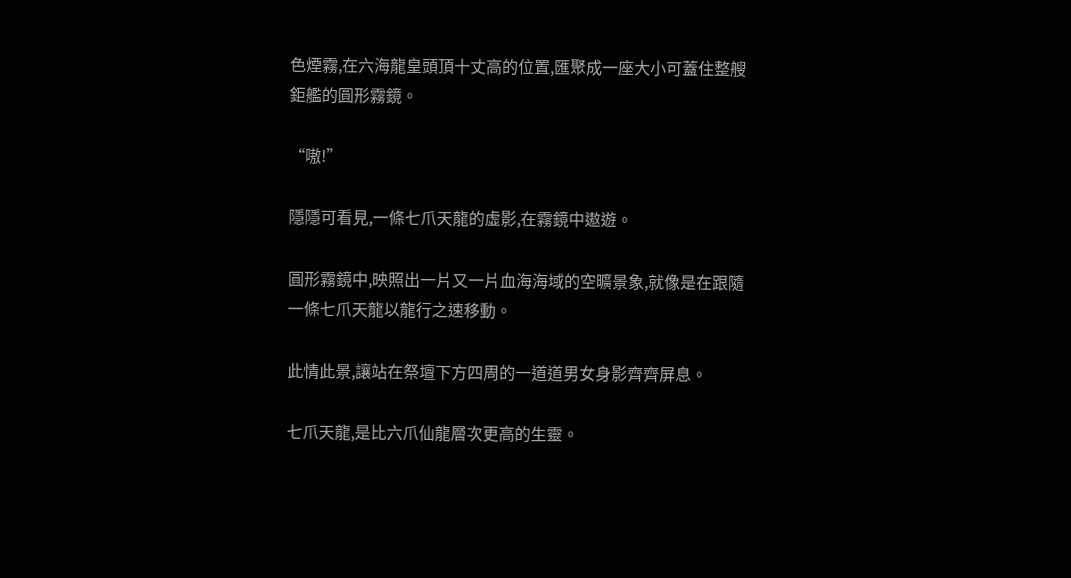色煙霧,在六海龍皇頭頂十丈高的位置,匯聚成一座大小可蓋住整艘鉅艦的圓形霧鏡。

“嗷!”

隱隱可看見,一條七爪天龍的虛影,在霧鏡中遨遊。

圓形霧鏡中,映照出一片又一片血海海域的空曠景象,就像是在跟隨一條七爪天龍以龍行之速移動。

此情此景,讓站在祭壇下方四周的一道道男女身影齊齊屏息。

七爪天龍,是比六爪仙龍層次更高的生靈。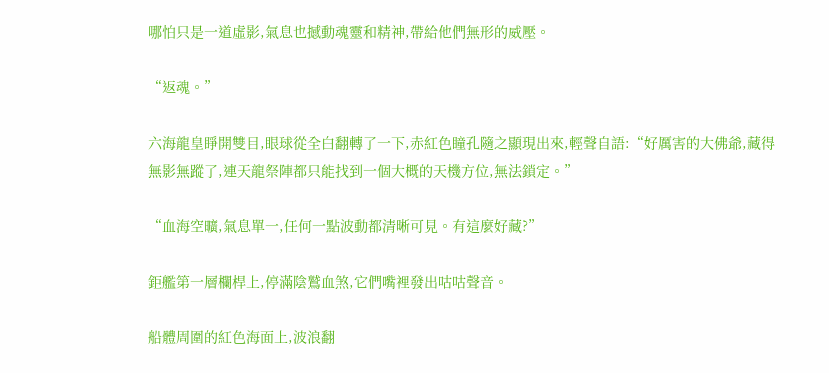哪怕只是一道虛影,氣息也撼動魂靈和精神,帶給他們無形的威壓。

“返魂。”

六海龍皇睜開雙目,眼球從全白翻轉了一下,赤紅色瞳孔隨之顯現出來,輕聲自語:“好厲害的大佛爺,藏得無影無蹤了,連天龍祭陣都只能找到一個大概的天機方位,無法鎖定。”

“血海空曠,氣息單一,任何一點波動都清晰可見。有這麼好藏?”

鉅艦第一層欄桿上,停滿陰鷲血煞,它們嘴裡發出咕咕聲音。

船體周圍的紅色海面上,波浪翻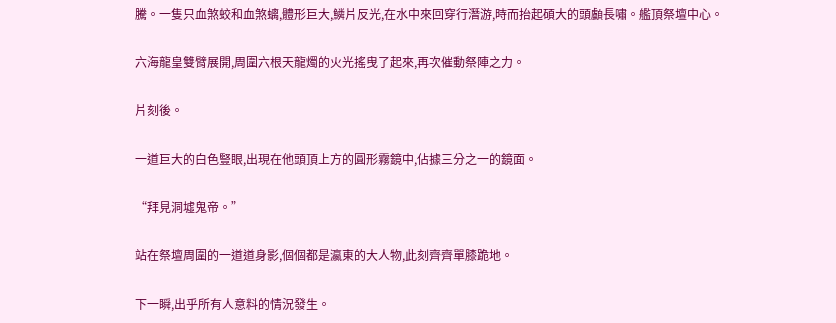騰。一隻只血煞蛟和血煞螭,體形巨大,鱗片反光,在水中來回穿行潛游,時而抬起碩大的頭顱長嘯。艦頂祭壇中心。

六海龍皇雙臂展開,周圍六根天龍燭的火光搖曳了起來,再次催動祭陣之力。

片刻後。

一道巨大的白色豎眼,出現在他頭頂上方的圓形霧鏡中,佔據三分之一的鏡面。

“拜見洞墟鬼帝。”

站在祭壇周圍的一道道身影,個個都是瀛東的大人物,此刻齊齊單膝跪地。

下一瞬,出乎所有人意料的情況發生。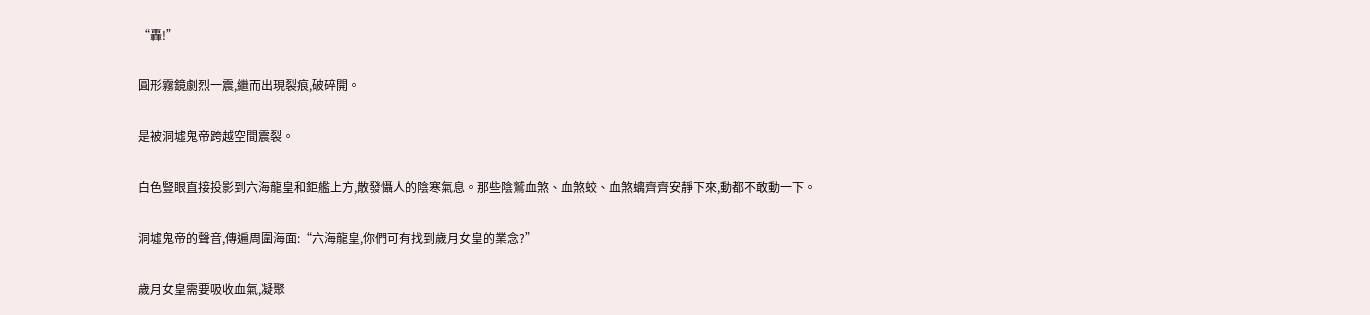“轟!”

圓形霧鏡劇烈一震,繼而出現裂痕,破碎開。

是被洞墟鬼帝跨越空間震裂。

白色豎眼直接投影到六海龍皇和鉅艦上方,散發懾人的陰寒氣息。那些陰鷲血煞、血煞蛟、血煞螭齊齊安靜下來,動都不敢動一下。

洞墟鬼帝的聲音,傳遍周圍海面:“六海龍皇,你們可有找到歲月女皇的業念?”

歲月女皇需要吸收血氣,凝聚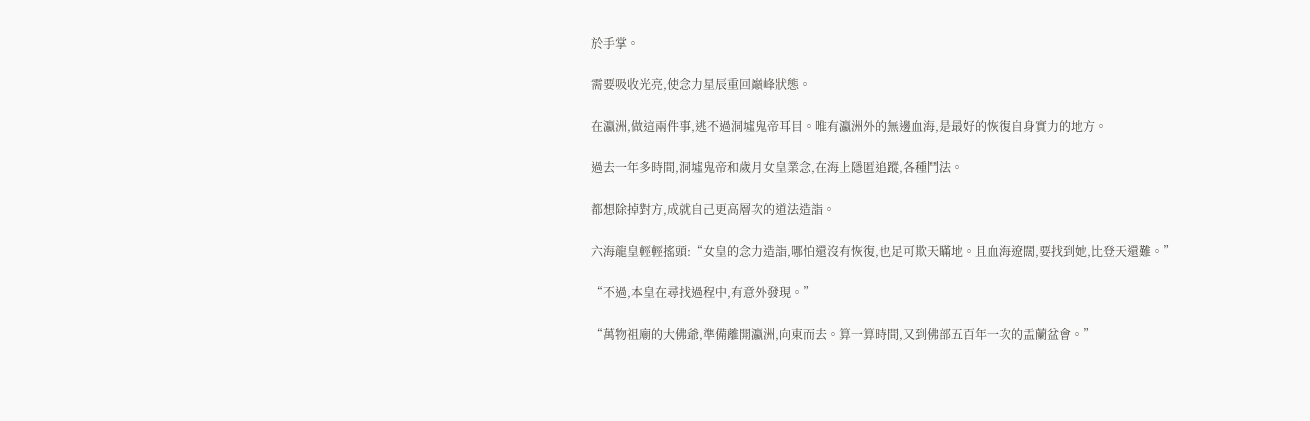於手掌。

需要吸收光亮,使念力星辰重回巔峰狀態。

在瀛洲,做這兩件事,逃不過洞墟鬼帝耳目。唯有瀛洲外的無邊血海,是最好的恢復自身實力的地方。

過去一年多時間,洞墟鬼帝和歲月女皇業念,在海上隱匿追蹤,各種鬥法。

都想除掉對方,成就自己更高層次的道法造詣。

六海龍皇輕輕搖頭:“女皇的念力造詣,哪怕還沒有恢復,也足可欺天瞞地。且血海遼闊,要找到她,比登天還難。”

“不過,本皇在尋找過程中,有意外發現。”

“萬物祖廟的大佛爺,準備離開瀛洲,向東而去。算一算時間,又到佛部五百年一次的盂蘭盆會。”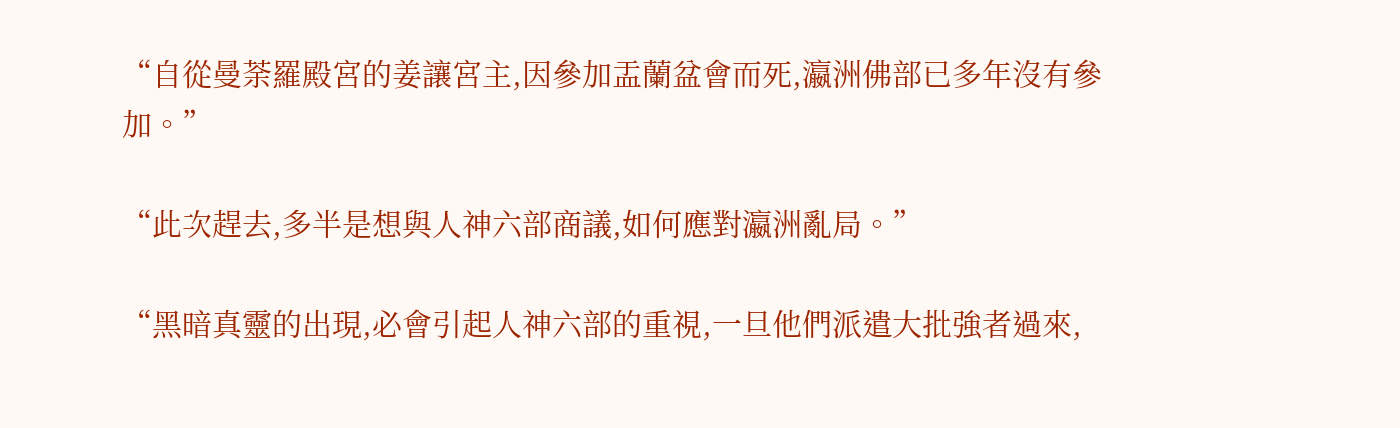“自從曼荼羅殿宮的姜讓宮主,因參加盂蘭盆會而死,瀛洲佛部已多年沒有參加。”

“此次趕去,多半是想與人神六部商議,如何應對瀛洲亂局。”

“黑暗真靈的出現,必會引起人神六部的重視,一旦他們派遣大批強者過來,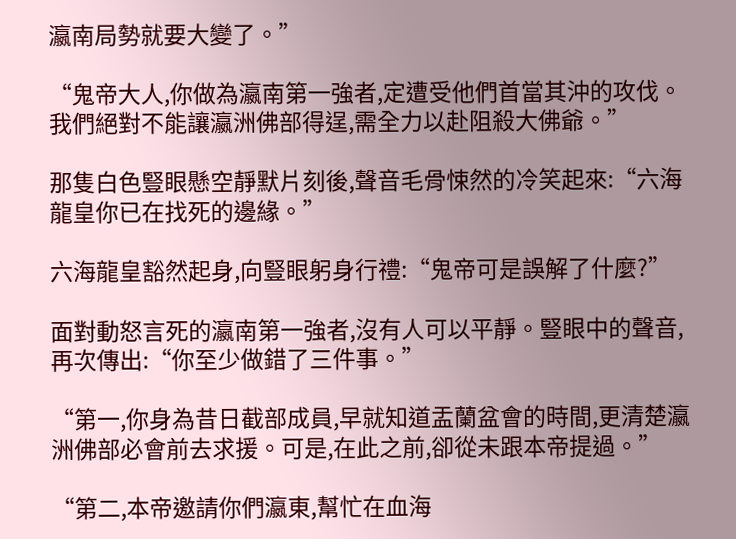瀛南局勢就要大變了。”

“鬼帝大人,你做為瀛南第一強者,定遭受他們首當其沖的攻伐。我們絕對不能讓瀛洲佛部得逞,需全力以赴阻殺大佛爺。”

那隻白色豎眼懸空靜默片刻後,聲音毛骨悚然的冷笑起來:“六海龍皇你已在找死的邊緣。”

六海龍皇豁然起身,向豎眼躬身行禮:“鬼帝可是誤解了什麼?”

面對動怒言死的瀛南第一強者,沒有人可以平靜。豎眼中的聲音,再次傳出:“你至少做錯了三件事。”

“第一,你身為昔日截部成員,早就知道盂蘭盆會的時間,更清楚瀛洲佛部必會前去求援。可是,在此之前,卻從未跟本帝提過。”

“第二,本帝邀請你們瀛東,幫忙在血海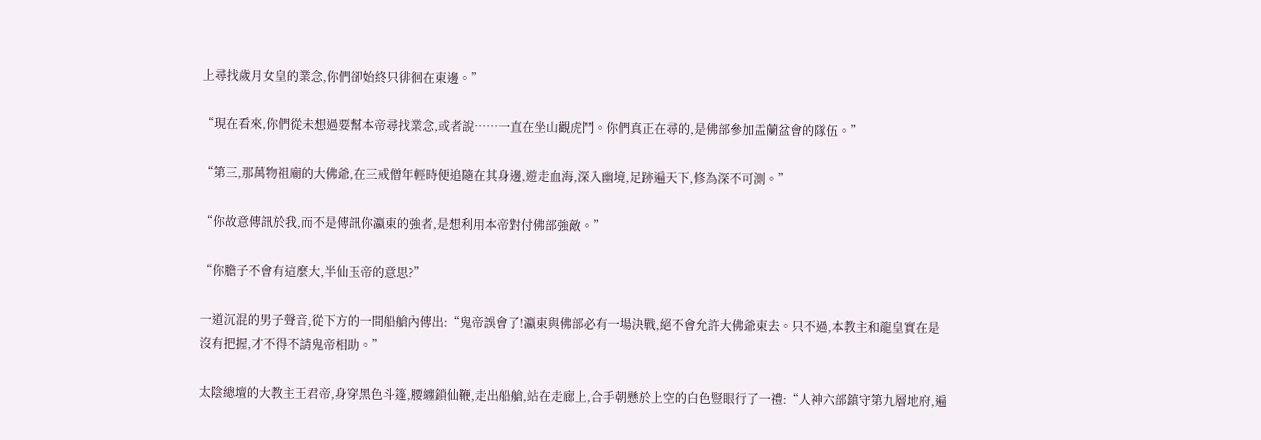上尋找歲月女皇的業念,你們卻始終只徘徊在東邊。”

“現在看來,你們從未想過要幫本帝尋找業念,或者說……一直在坐山觀虎鬥。你們真正在尋的,是佛部參加盂蘭盆會的隊伍。”

“第三,那萬物祖廟的大佛爺,在三戒僧年輕時便追隨在其身邊,遊走血海,深入幽境,足跡遍天下,修為深不可測。”

“你故意傳訊於我,而不是傳訊你瀛東的強者,是想利用本帝對付佛部強敵。”

“你膽子不會有這麼大,半仙玉帝的意思?”

一道沉混的男子聲音,從下方的一間船艙內傳出:“鬼帝誤會了!瀛東與佛部必有一場決戰,絕不會允許大佛爺東去。只不過,本教主和龍皇實在是沒有把握,才不得不請鬼帝相助。”

太陰總壇的大教主王君帝,身穿黑色斗篷,腰纏鎖仙鞭,走出船艙,站在走廊上,合手朝懸於上空的白色豎眼行了一禮:“人神六部鎮守第九層地府,遍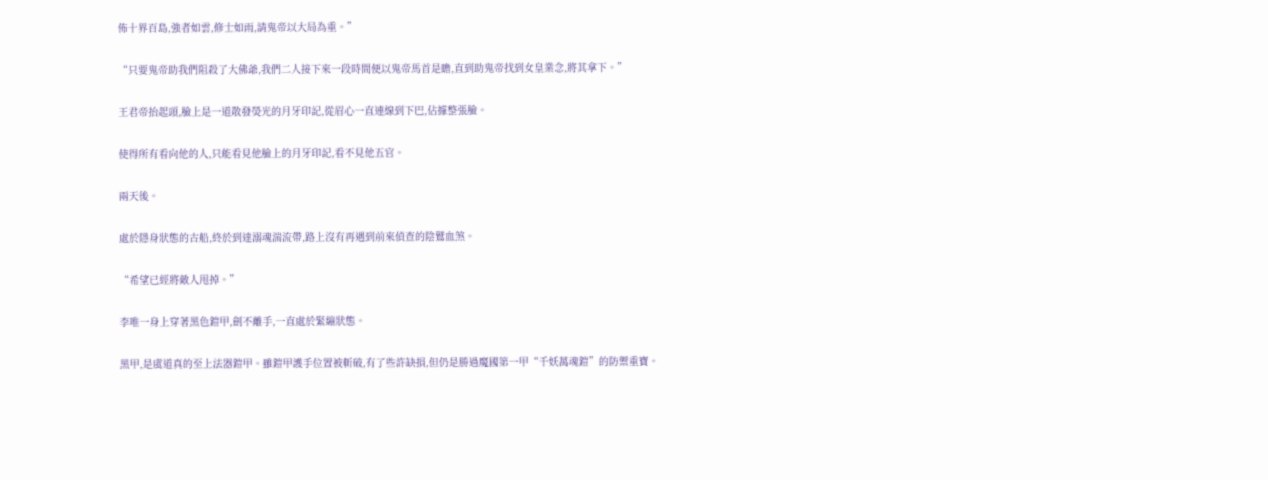佈十界百島,強者如雲,修士如雨,請鬼帝以大局為重。”

“只要鬼帝助我們阻殺了大佛爺,我們二人接下來一段時間便以鬼帝馬首是瞻,直到助鬼帝找到女皇業念,將其拿下。”

王君帝抬起頭,臉上是一道散發熒光的月牙印記,從眉心一直連線到下巴,佔據整張臉。

使得所有看向他的人,只能看見他臉上的月牙印記,看不見他五官。

兩天後。

處於隱身狀態的古船,終於到達溺魂湍流帶,路上沒有再遇到前來偵查的陰鷲血煞。

“希望已經將敵人甩掉。”

李唯一身上穿著黑色鎧甲,劍不離手,一直處於緊繃狀態。

黑甲,是虞道真的至上法器鎧甲。雖鎧甲護手位置被斬破,有了些許缺損,但仍是勝過魔國第一甲“千妖萬魂鎧”的防禦重寶。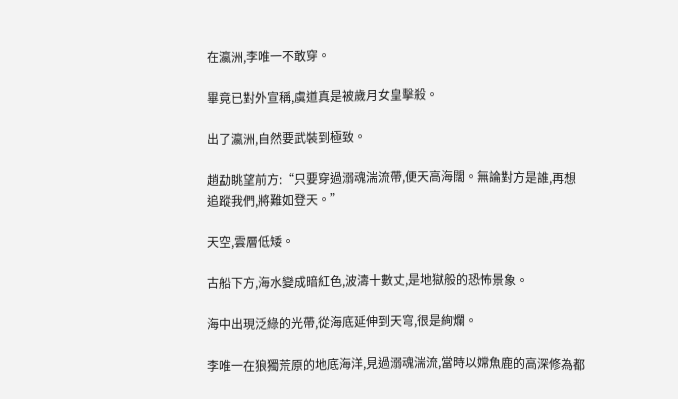在瀛洲,李唯一不敢穿。

畢竟已對外宣稱,虞道真是被歲月女皇擊殺。

出了瀛洲,自然要武裝到極致。

趙勐眺望前方:“只要穿過溺魂湍流帶,便天高海闊。無論對方是誰,再想追蹤我們,將難如登天。”

天空,雲層低矮。

古船下方,海水變成暗紅色,波濤十數丈,是地獄般的恐怖景象。

海中出現泛綠的光帶,從海底延伸到天穹,很是絢爛。

李唯一在狼獨荒原的地底海洋,見過溺魂湍流,當時以嫦魚鹿的高深修為都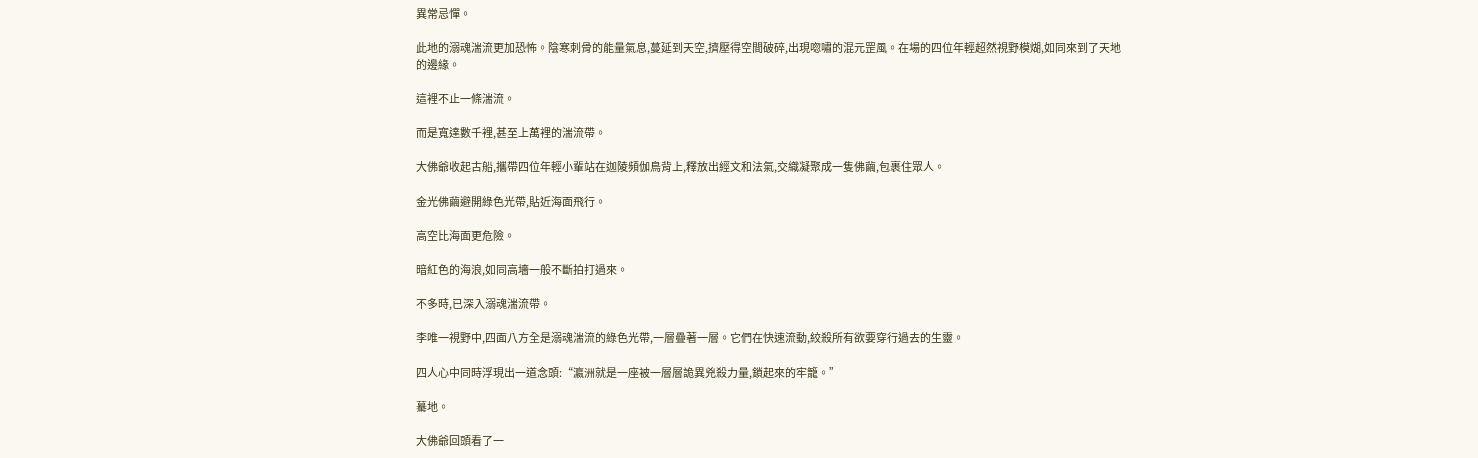異常忌憚。

此地的溺魂湍流更加恐怖。陰寒刺骨的能量氣息,蔓延到天空,擠壓得空間破碎,出現唿嘯的混元罡風。在場的四位年輕超然視野模煳,如同來到了天地的邊緣。

這裡不止一條湍流。

而是寬達數千裡,甚至上萬裡的湍流帶。

大佛爺收起古船,攜帶四位年輕小輩站在迦陵頻伽鳥背上,釋放出經文和法氣,交織凝聚成一隻佛繭,包裹住眾人。

金光佛繭避開綠色光帶,貼近海面飛行。

高空比海面更危險。

暗紅色的海浪,如同高墻一般不斷拍打過來。

不多時,已深入溺魂湍流帶。

李唯一視野中,四面八方全是溺魂湍流的綠色光帶,一層疊著一層。它們在快速流動,絞殺所有欲要穿行過去的生靈。

四人心中同時浮現出一道念頭:“瀛洲就是一座被一層層詭異兇殺力量,鎖起來的牢籠。”

驀地。

大佛爺回頭看了一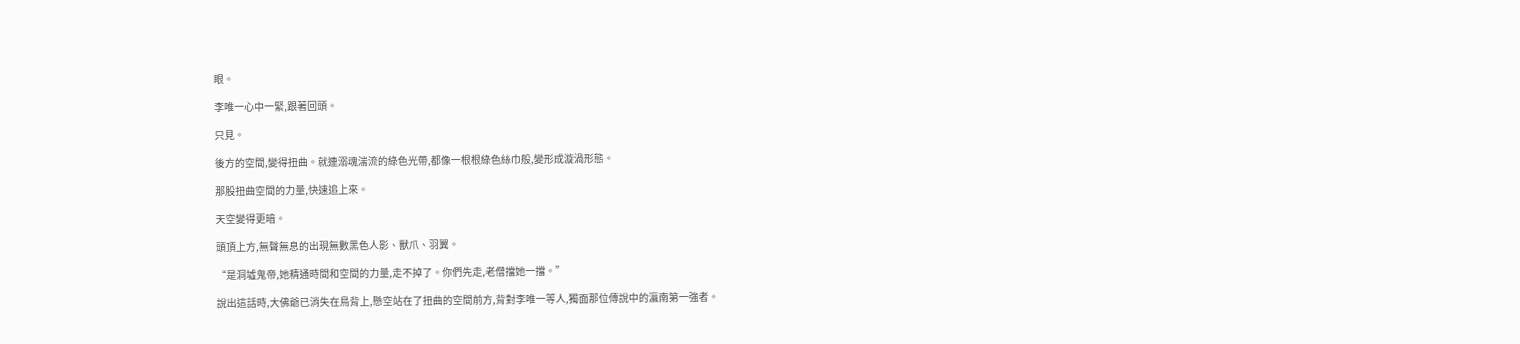眼。

李唯一心中一緊,跟著回頭。

只見。

後方的空間,變得扭曲。就連溺魂湍流的綠色光帶,都像一根根綠色絲巾般,變形成漩渦形態。

那股扭曲空間的力量,快速追上來。

天空變得更暗。

頭頂上方,無聲無息的出現無數黑色人影、獸爪、羽翼。

“是洞墟鬼帝,她精通時間和空間的力量,走不掉了。你們先走,老僧擋她一擋。”

說出這話時,大佛爺已消失在鳥背上,懸空站在了扭曲的空間前方,背對李唯一等人,獨面那位傳說中的瀛南第一強者。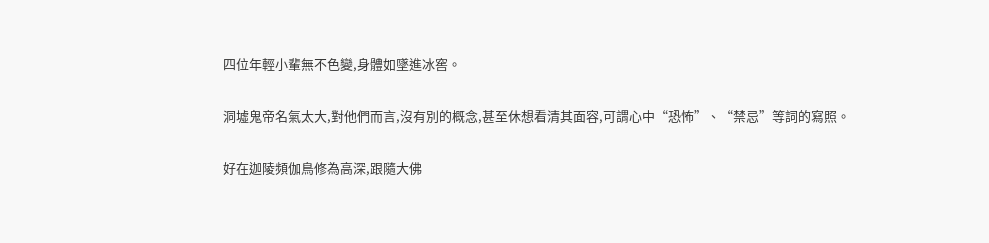四位年輕小輩無不色變,身體如墜進冰窖。

洞墟鬼帝名氣太大,對他們而言,沒有別的概念,甚至休想看清其面容,可謂心中“恐怖”、“禁忌”等詞的寫照。

好在迦陵頻伽鳥修為高深,跟隨大佛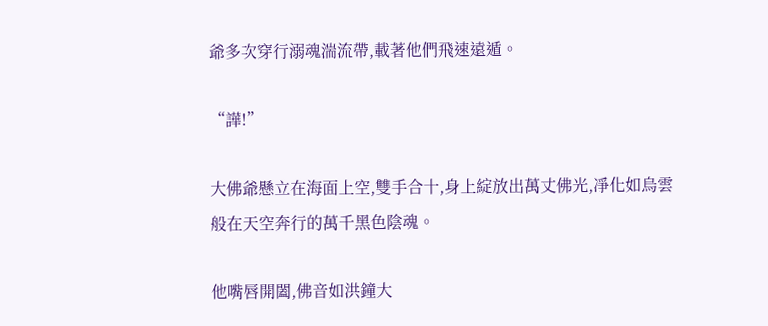爺多次穿行溺魂湍流帶,載著他們飛速遠遁。

“譁!”

大佛爺懸立在海面上空,雙手合十,身上綻放出萬丈佛光,凈化如烏雲般在天空奔行的萬千黑色陰魂。

他嘴唇開闔,佛音如洪鐘大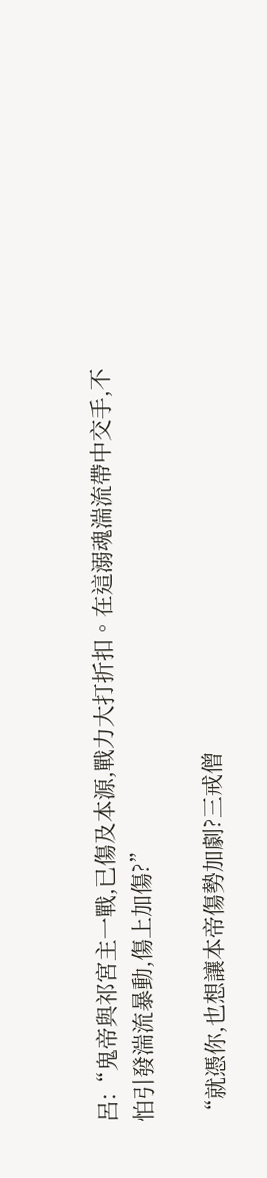呂:“鬼帝與祁宮主一戰,已傷及本源,戰力大打折扣。在這溺魂湍流帶中交手,不怕引發湍流暴動,傷上加傷?”

“就憑你,也想讓本帝傷勢加劇?三戒僧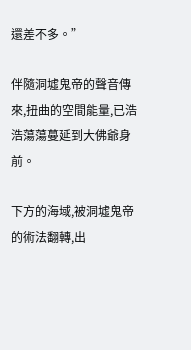還差不多。”

伴隨洞墟鬼帝的聲音傳來,扭曲的空間能量,已浩浩蕩蕩蔓延到大佛爺身前。

下方的海域,被洞墟鬼帝的術法翻轉,出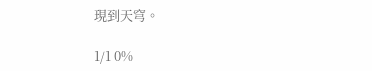現到天穹。

1/1 0%